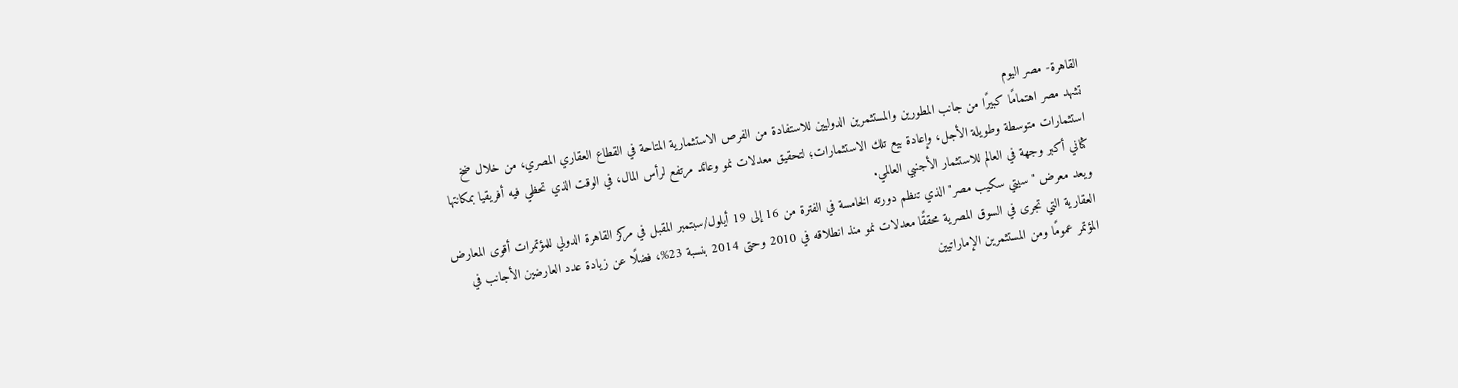القاهرة- مصر اليوم
تشهد مصر اهتمامًا كبيرًا من جانب المطورين والمستثمرين الدوليين للاستفادة من الفرص الاستثمارية المتاحة في القطاع العقاري المصري، من خلال ضخ استثمارات متوسطة وطويلة الأجل، وإعادة بيع تلك الاستثمارات؛ لتحقيق معدلات نمو وعائد مرتفع لرأس المال، في الوقت الذي تحظي فيه أفريقيا بمكانتها كثاني أكبر وجهة في العالم للاستثمار الأجنبي العالمي.
ويعد معرض "سيتي سكيب مصر" الذي تنظم دورته الخامسة في الفترة من 16 إلى 19 أيلول/سبتمبر المقبل في مركز القاهرة الدولي للمؤتمرات أقوى المعارض العقارية التي تجرى في السوق المصرية محققًا معدلات نمو منذ انطلاقه في 2010 وحتى 2014 بنسبة 23%، فضلًا عن زيادة عدد العارضين الأجانب في المؤتمر عمومًا ومن المستثمرين الإماراتيين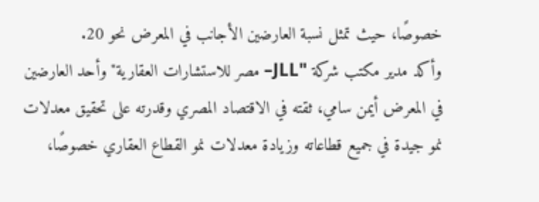خصوصًا، حيث تمثل نسبة العارضين الأجانب في المعرض نحو 20.
وأكد مدير مكتب شركة "JLL– مصر للاستشارات العقارية" وأحد العارضين في المعرض أيمن سامي، ثقته في الاقتصاد المصري وقدرته على تحقيق معدلات نمو جيدة في جميع قطاعاته وزيادة معدلات نمو القطاع العقاري خصوصًا،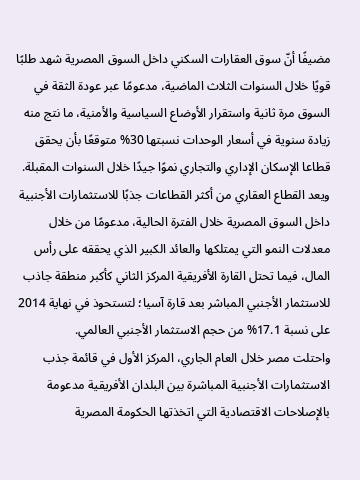مضيفًا أنّ سوق العقارات السكني داخل السوق المصرية شهد طلبًا قويًا خلال السنوات الثلاث الماضية، مدعومًا عبر عودة الثقة في السوق مرة ثانية واستقرار الأوضاع السياسية والأمنية، ما نتج منه زيادة سنوية في أسعار الوحدات نسبتها 30% متوقعًا بأن يحقق قطاعا الإسكان الإداري والتجاري نموًا جيدًا خلال السنوات المقبلة.
ويعد القطاع العقاري من أكثر القطاعات جذبًا للاستثمارات الأجنبية داخل السوق المصرية خلال الفترة الحالية، مدعومًا من خلال معدلات النمو التي يمتلكها والعائد الكبير الذي يحققه على رأس المال، فيما تحتل القارة الأفريقية المركز الثاني كأكبر منطقة جاذب للاستثمار الأجنبي المباشر بعد قارة آسيا؛ لتستحوذ في نهاية 2014 على نسبة 17.1% من حجم الاستثمار الأجنبي العالمي.
واحتلت مصر خلال العام الجاري، المركز الأول في قائمة جذب الاستثمارات الأجنبية المباشرة بين البلدان الأفريقية مدعومة بالإصلاحات الاقتصادية التي اتخذتها الحكومة المصرية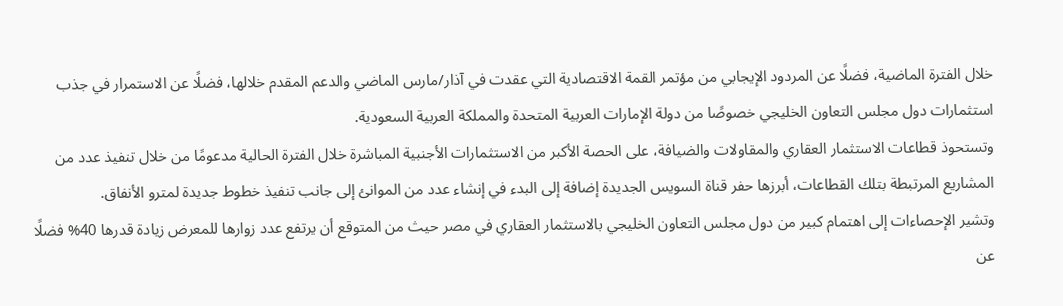خلال الفترة الماضية، فضلًا عن المردود الإيجابي من مؤتمر القمة الاقتصادية التي عقدت في آذار/مارس الماضي والدعم المقدم خلالها، فضلًا عن الاستمرار في جذب استثمارات دول مجلس التعاون الخليجي خصوصًا من دولة الإمارات العربية المتحدة والمملكة العربية السعودية.
وتستحوذ قطاعات الاستثمار العقاري والمقاولات والضيافة، على الحصة الأكبر من الاستثمارات الأجنبية المباشرة خلال الفترة الحالية مدعومًا من خلال تنفيذ عدد من المشاريع المرتبطة بتلك القطاعات، أبرزها حفر قناة السويس الجديدة إضافة إلى البدء في إنشاء عدد من الموانئ إلى جانب تنفيذ خطوط جديدة لمترو الأنفاق.
وتشير الإحصاءات إلى اهتمام كبير من دول مجلس التعاون الخليجي بالاستثمار العقاري في مصر حيث من المتوقع أن يرتفع عدد زوارها للمعرض زيادة قدرها 40% فضلًا عن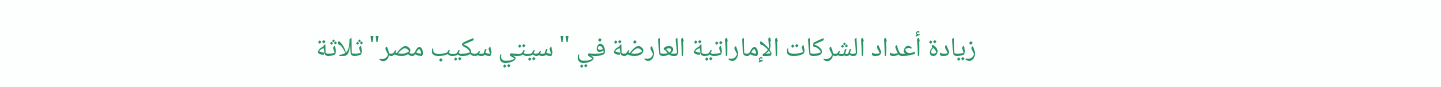زيادة أعداد الشركات الإماراتية العارضة في "سيتي سكيب مصر" ثلاثة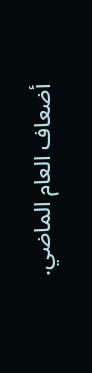أضعاف العام الماضي.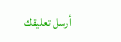أرسل تعليقك